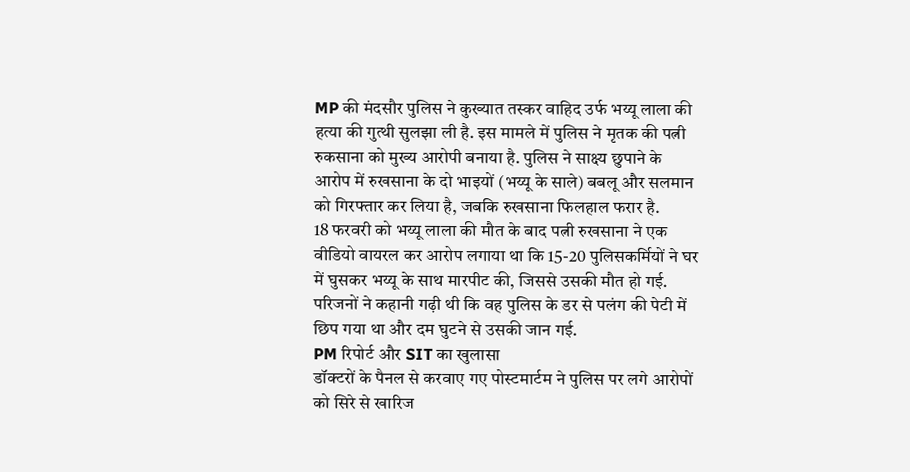MP की मंदसौर पुलिस ने कुख्यात तस्कर वाहिद उर्फ भय्यू लाला की हत्या की गुत्थी सुलझा ली है. इस मामले में पुलिस ने मृतक की पत्नी रुकसाना को मुख्य आरोपी बनाया है. पुलिस ने साक्ष्य छुपाने के आरोप में रुखसाना के दो भाइयों (भय्यू के साले) बबलू और सलमान को गिरफ्तार कर लिया है, जबकि रुखसाना फिलहाल फरार है.
18 फरवरी को भय्यू लाला की मौत के बाद पत्नी रुखसाना ने एक वीडियो वायरल कर आरोप लगाया था कि 15-20 पुलिसकर्मियों ने घर में घुसकर भय्यू के साथ मारपीट की, जिससे उसकी मौत हो गई. परिजनों ने कहानी गढ़ी थी कि वह पुलिस के डर से पलंग की पेटी में छिप गया था और दम घुटने से उसकी जान गई.
PM रिपोर्ट और SIT का खुलासा
डॉक्टरों के पैनल से करवाए गए पोस्टमार्टम ने पुलिस पर लगे आरोपों को सिरे से खारिज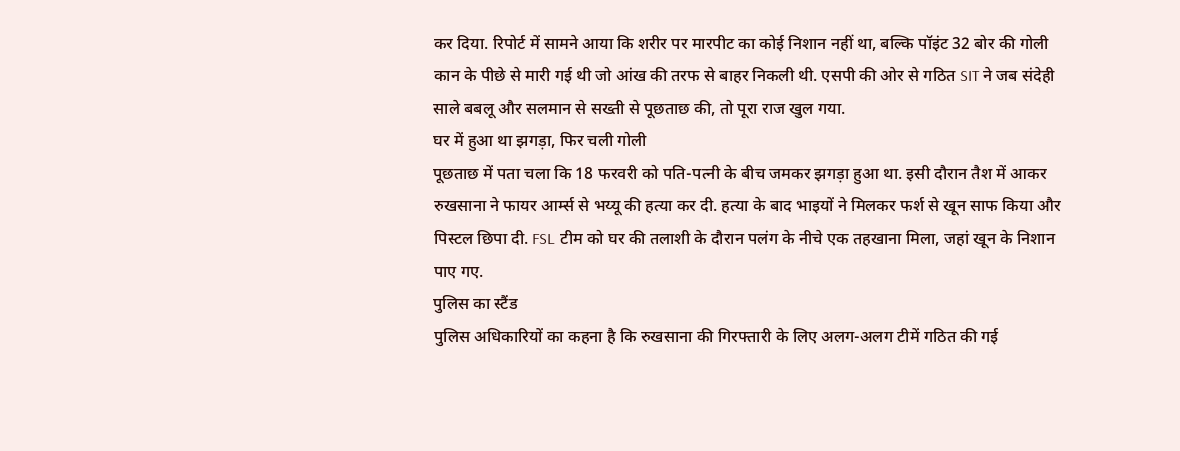कर दिया. रिपोर्ट में सामने आया कि शरीर पर मारपीट का कोई निशान नहीं था, बल्कि पॉइंट 32 बोर की गोली कान के पीछे से मारी गई थी जो आंख की तरफ से बाहर निकली थी. एसपी की ओर से गठित SIT ने जब संदेही साले बबलू और सलमान से सख्ती से पूछताछ की, तो पूरा राज खुल गया.
घर में हुआ था झगड़ा, फिर चली गोली
पूछताछ में पता चला कि 18 फरवरी को पति-पत्नी के बीच जमकर झगड़ा हुआ था. इसी दौरान तैश में आकर रुखसाना ने फायर आर्म्स से भय्यू की हत्या कर दी. हत्या के बाद भाइयों ने मिलकर फर्श से खून साफ किया और पिस्टल छिपा दी. FSL टीम को घर की तलाशी के दौरान पलंग के नीचे एक तहखाना मिला, जहां खून के निशान पाए गए.
पुलिस का स्टैंड
पुलिस अधिकारियों का कहना है कि रुखसाना की गिरफ्तारी के लिए अलग-अलग टीमें गठित की गई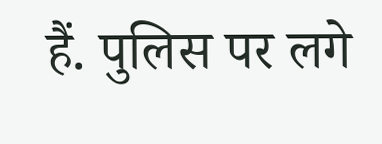हैं. पुलिस पर लगे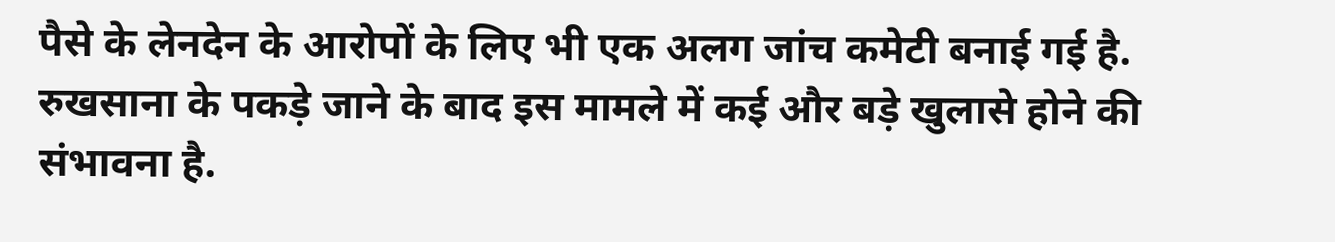पैसे के लेनदेन के आरोपों के लिए भी एक अलग जांच कमेटी बनाई गई है. रुखसाना के पकड़े जाने के बाद इस मामले में कई और बड़े खुलासे होने की संभावना है.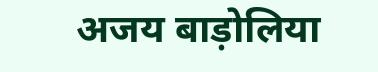अजय बाड़ोलिया